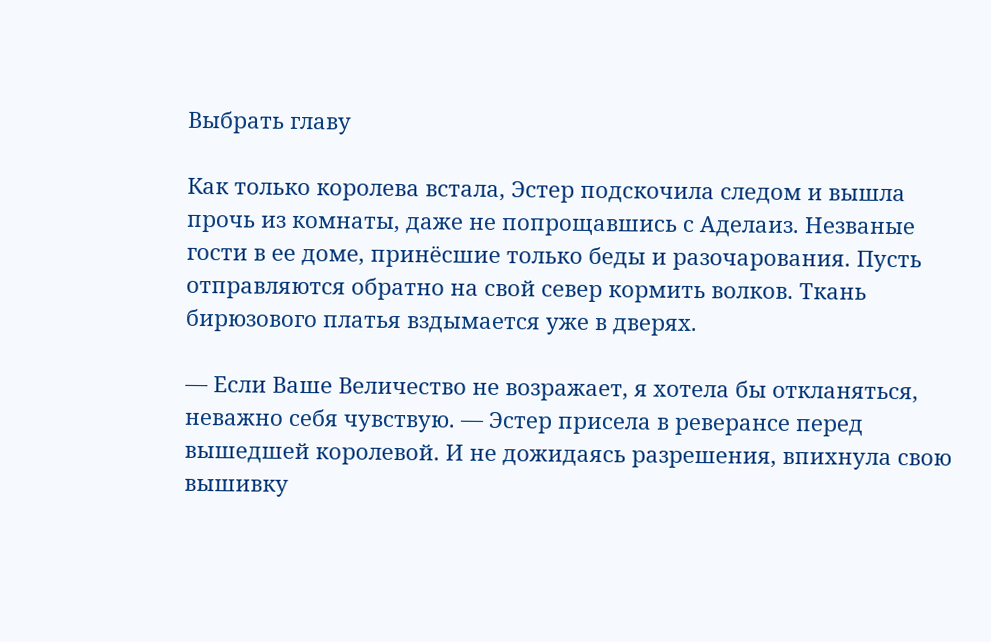Выбрать главу

Как только королева встала, Эстер подскочила следом и вышла прочь из комнаты, даже не попрощавшись с Аделаиз. Незваные гости в ее доме, принёсшие только беды и разочарования. Пусть отправляются обратно на свой север кормить волков. Ткань бирюзового платья вздымается уже в дверях.

— Если Ваше Величество не возражает, я хотела бы откланяться, неважно себя чувствую. — Эстер присела в реверансе перед вышедшей королевой. И не дожидаясь разрешения, впихнула свою вышивку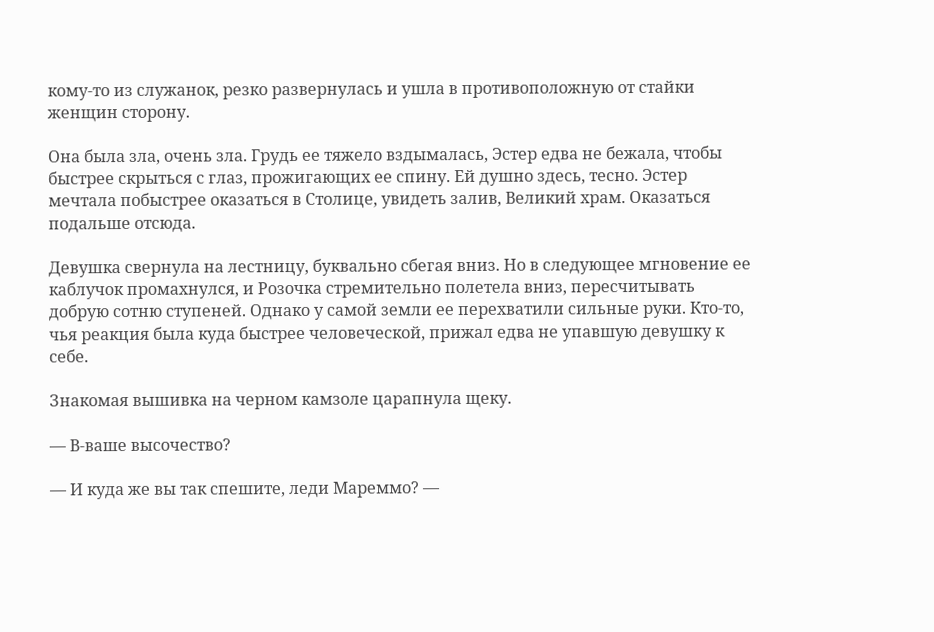кому-то из служанок, резко развернулась и ушла в противоположную от стайки женщин сторону.

Она была зла, очень зла. Грудь ее тяжело вздымалась, Эстер едва не бежала, чтобы быстрее скрыться с глаз, прожигающих ее спину. Ей душно здесь, тесно. Эстер мечтала побыстрее оказаться в Столице, увидеть залив, Великий храм. Оказаться подальше отсюда.

Девушка свернула на лестницу, буквально сбегая вниз. Но в следующее мгновение ее каблучок промахнулся, и Розочка стремительно полетела вниз, пересчитывать добрую сотню ступеней. Однако у самой земли ее перехватили сильные руки. Кто-то, чья реакция была куда быстрее человеческой, прижал едва не упавшую девушку к себе.

Знакомая вышивка на черном камзоле царапнула щеку.

— В-ваше высочество?

— И куда же вы так спешите, леди Мареммо? —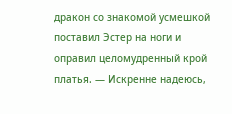дракон со знакомой усмешкой поставил Эстер на ноги и оправил целомудренный крой платья. — Искренне надеюсь,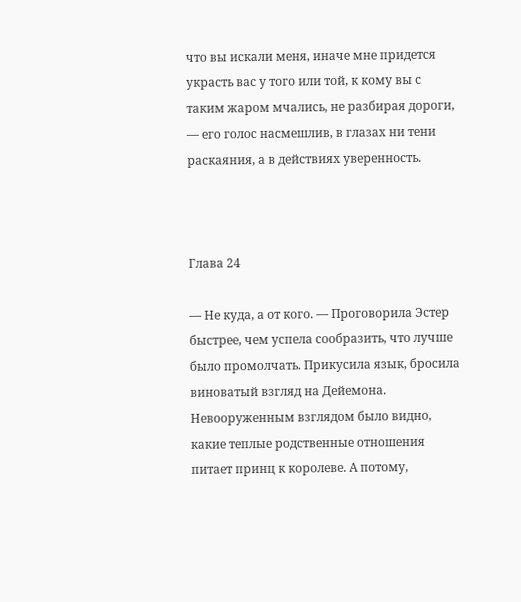что вы искали меня, иначе мне придется украсть вас у того или той, к кому вы с таким жаром мчались, не разбирая дороги, — его голос насмешлив, в глазах ни тени раскаяния, а в действиях уверенность.



Глава 24

— Не куда, а от кого. — Проговорила Эстер быстрее, чем успела сообразить, что лучше было промолчать. Прикусила язык, бросила виноватый взгляд на Дейемона. Невооруженным взглядом было видно, какие теплые родственные отношения питает принц к королеве. А потому,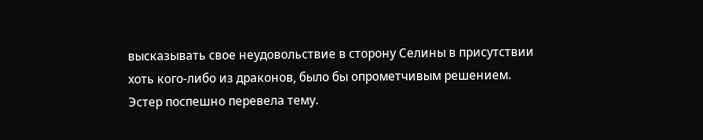высказывать свое неудовольствие в сторону Селины в присутствии хоть кого-либо из драконов, было бы опрометчивым решением. Эстер поспешно перевела тему.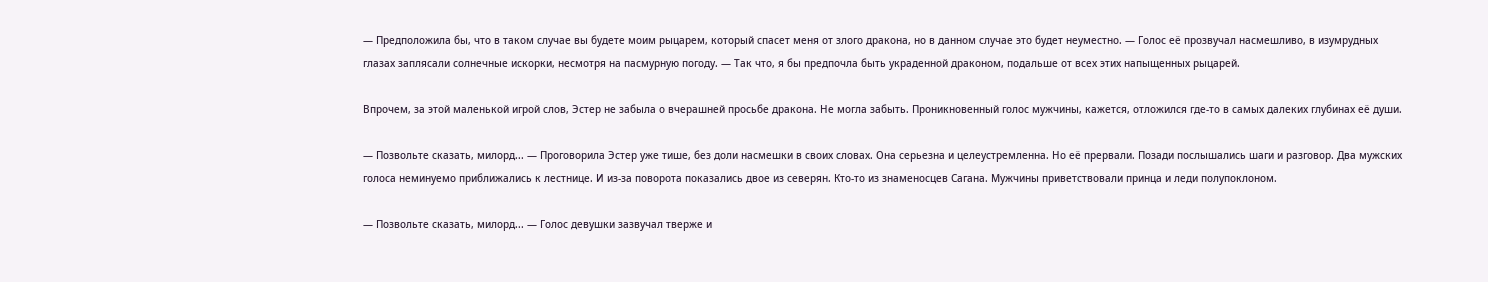— Предположила бы, что в таком случае вы будете моим рыцарем, который спасет меня от злого дракона, но в данном случае это будет неуместно. — Голос её прозвучал насмешливо, в изумрудных глазах заплясали солнечные искорки, несмотря на пасмурную погоду. — Так что, я бы предпочла быть украденной драконом, подальше от всех этих напыщенных рыцарей.

Впрочем, за этой маленькой игрой слов, Эстер не забыла о вчерашней просьбе дракона. Не могла забыть. Проникновенный голос мужчины, кажется, отложился где-то в самых далеких глубинах её души.

— Позвольте сказать, милорд... — Проговорила Эстер уже тише, без доли насмешки в своих словах. Она серьезна и целеустремленна. Но её прервали. Позади послышались шаги и разговор. Два мужских голоса неминуемо приближались к лестнице. И из-за поворота показались двое из северян. Кто-то из знаменосцев Сагана. Мужчины приветствовали принца и леди полупоклоном.

— Позвольте сказать, милорд... — Голос девушки зазвучал тверже и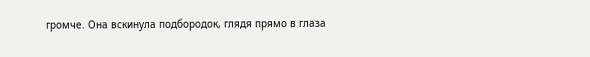громче. Она вскинула подбородок, глядя прямо в глаза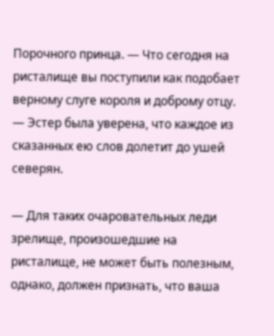Порочного принца. — Что сегодня на ристалище вы поступили как подобает верному слуге короля и доброму отцу. — Эстер была уверена, что каждое из сказанных ею слов долетит до ушей северян.

— Для таких очаровательных леди зрелище, произошедшие на ристалище, не может быть полезным, однако, должен признать, что ваша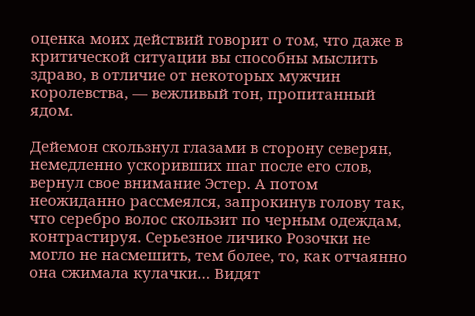оценка моих действий говорит о том, что даже в критической ситуации вы способны мыслить здраво, в отличие от некоторых мужчин королевства, — вежливый тон, пропитанный ядом.

Дейемон скользнул глазами в сторону северян, немедленно ускоривших шаг после его слов, вернул свое внимание Эстер. А потом неожиданно рассмеялся, запрокинув голову так, что серебро волос скользит по черным одеждам, контрастируя. Серьезное личико Розочки не могло не насмешить, тем более, то, как отчаянно она сжимала кулачки… Видят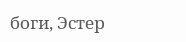боги, Эстер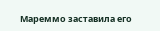Мареммо заставила его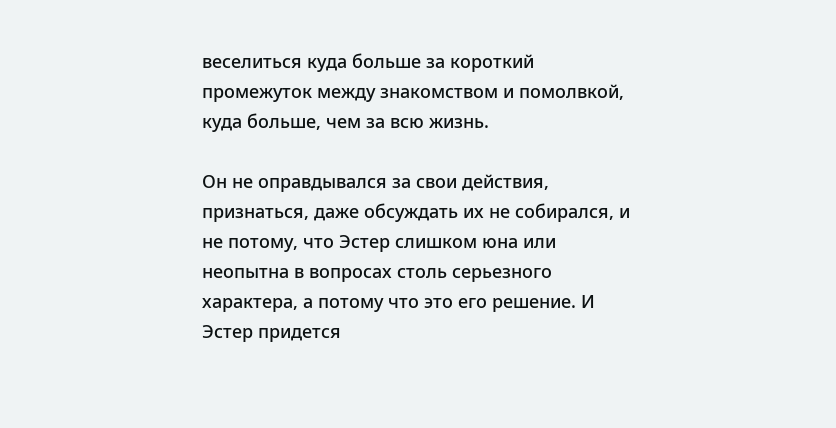веселиться куда больше за короткий промежуток между знакомством и помолвкой, куда больше, чем за всю жизнь.

Он не оправдывался за свои действия, признаться, даже обсуждать их не собирался, и не потому, что Эстер слишком юна или неопытна в вопросах столь серьезного характера, а потому что это его решение. И Эстер придется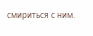смириться с ним.